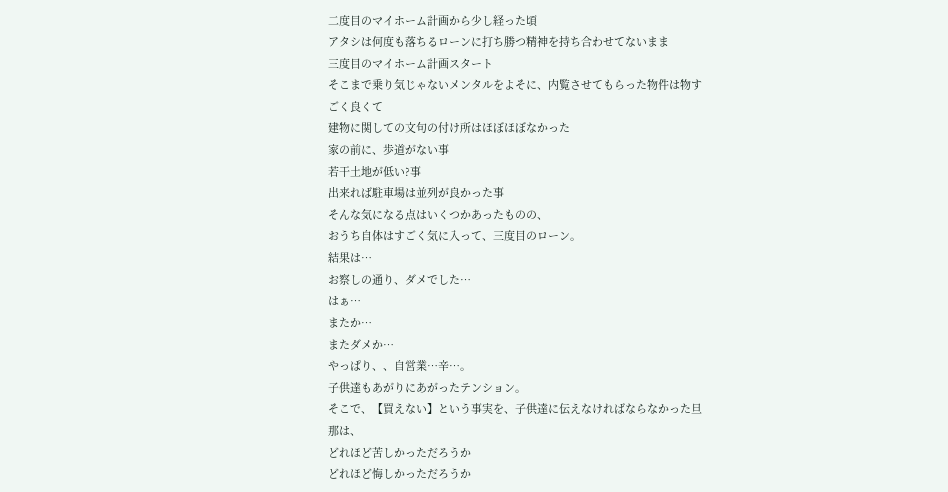二度目のマイホーム計画から少し経った頃
アタシは何度も落ちるローンに打ち勝つ精神を持ち合わせてないまま
三度目のマイホーム計画スタート
そこまで乗り気じゃないメンタルをよそに、内覧させてもらった物件は物すごく良くて
建物に関しての文句の付け所はほぼほぼなかった
家の前に、歩道がない事
若干土地が低い?事
出来れば駐車場は並列が良かった事
そんな気になる点はいくつかあったものの、
おうち自体はすごく気に入って、三度目のローン。
結果は…
お察しの通り、ダメでした…
はぁ…
またか…
またダメか…
やっぱり、、自営業…辛…。
子供達もあがりにあがったテンション。
そこで、【買えない】という事実を、子供達に伝えなければならなかった旦那は、
どれほど苦しかっただろうか
どれほど悔しかっただろうか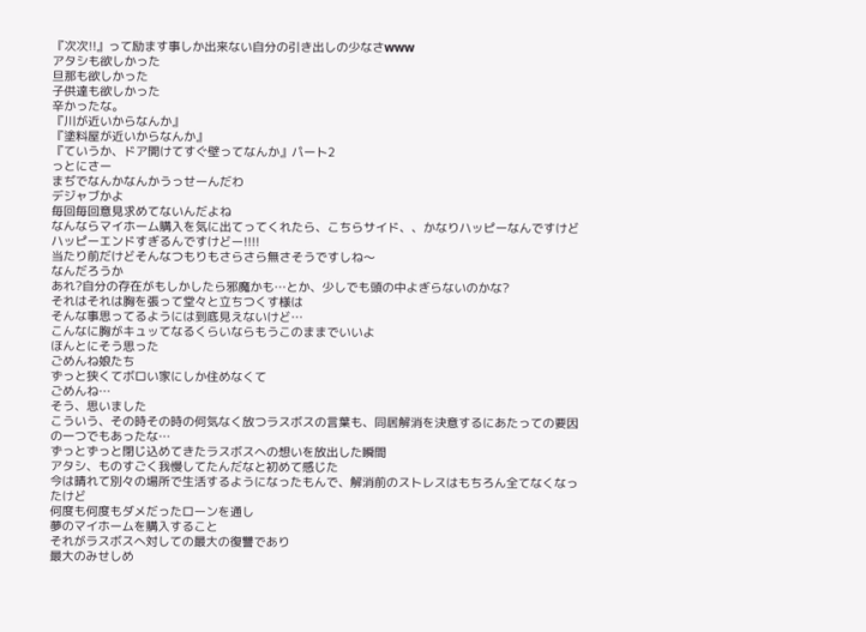『次次!!』って励ます事しか出来ない自分の引き出しの少なさwww
アタシも欲しかった
旦那も欲しかった
子供達も欲しかった
辛かったな。
『川が近いからなんか』
『塗料屋が近いからなんか』
『ていうか、ドア開けてすぐ壁ってなんか』パート2
っとにさー
まぢでなんかなんかうっせーんだわ
デジャブかよ
毎回毎回意見求めてないんだよね
なんならマイホーム購入を気に出てってくれたら、こちらサイド、、かなりハッピーなんですけど
ハッピーエンドすぎるんですけどー!!!!
当たり前だけどそんなつもりもさらさら無さそうですしね〜
なんだろうか
あれ?自分の存在がもしかしたら邪魔かも…とか、少しでも頭の中よぎらないのかな?
それはそれは胸を張って堂々と立ちつくす様は
そんな事思ってるようには到底見えないけど…
こんなに胸がキュッてなるくらいならもうこのままでいいよ
ほんとにそう思った
ごめんね娘たち
ずっと狭くてボロい家にしか住めなくて
ごめんね…
そう、思いました
こういう、その時その時の何気なく放つラスボスの言葉も、同居解消を決意するにあたっての要因の一つでもあったな…
ずっとずっと閉じ込めてきたラスボスへの想いを放出した瞬間
アタシ、ものすごく我慢してたんだなと初めて感じた
今は晴れて別々の場所で生活するようになったもんで、解消前のストレスはもちろん全てなくなったけど
何度も何度もダメだったローンを通し
夢のマイホームを購入すること
それがラスボスへ対しての最大の復讐であり
最大のみせしめ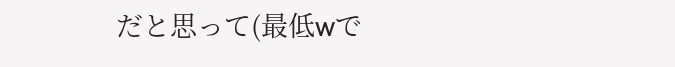だと思って(最低wで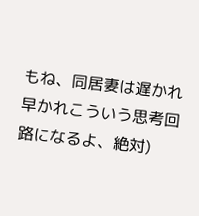もね、同居妻は遅かれ早かれこういう思考回路になるよ、絶対)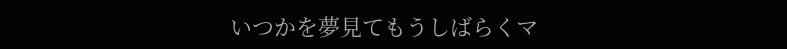いつかを夢見てもうしばらくマ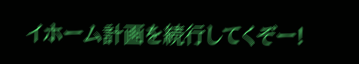イホーム計画を続行してくぞー!